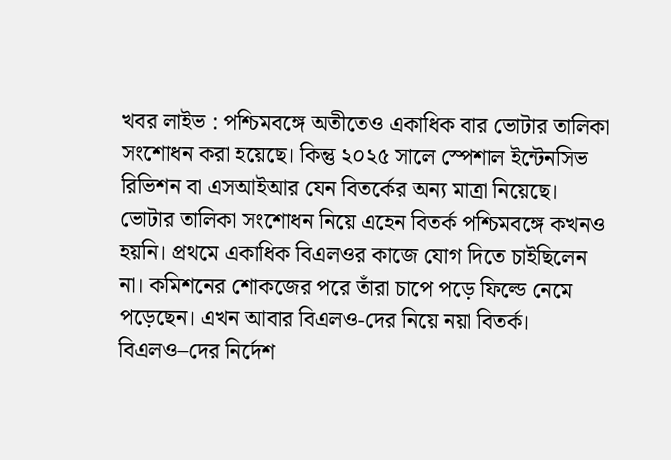খবর লাইভ : পশ্চিমবঙ্গে অতীতেও একাধিক বার ভোটার তালিকা সংশোধন করা হয়েছে। কিন্তু ২০২৫ সালে স্পেশাল ইন্টেনসিভ রিভিশন বা এসআইআর যেন বিতর্কের অন্য মাত্রা নিয়েছে। ভোটার তালিকা সংশোধন নিয়ে এহেন বিতর্ক পশ্চিমবঙ্গে কখনও হয়নি। প্রথমে একাধিক বিএলওর কাজে যোগ দিতে চাইছিলেন না। কমিশনের শোকজের পরে তাঁরা চাপে পড়ে ফিল্ডে নেমে পড়েছেন। এখন আবার বিএলও-দের নিয়ে নয়া বিতর্ক। বিএলও–দের নির্দেশ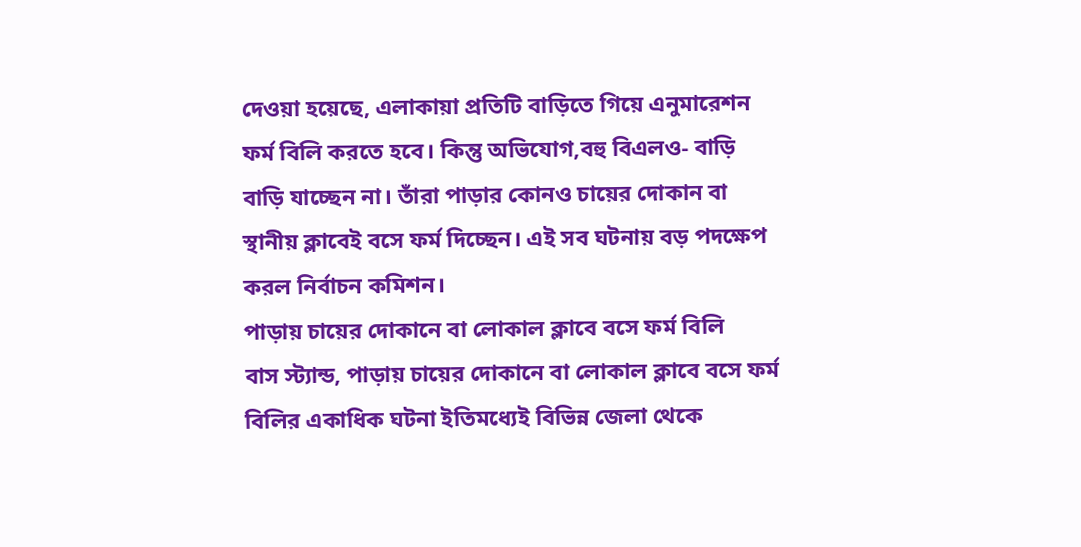দেওয়া হয়েছে, এলাকায়া প্রতিটি বাড়িতে গিয়ে এনুমারেশন ফর্ম বিলি করতে হবে। কিন্তু অভিযোগ,বহু বিএলও- বাড়ি বাড়ি যাচ্ছেন না। তাঁরা পাড়ার কোনও চায়ের দোকান বা স্থানীয় ক্লাবেই বসে ফর্ম দিচ্ছেন। এই সব ঘটনায় বড় পদক্ষেপ করল নির্বাচন কমিশন।
পাড়ায় চায়ের দোকানে বা লোকাল ক্লাবে বসে ফর্ম বিলি
বাস স্ট্যান্ড, পাড়ায় চায়ের দোকানে বা লোকাল ক্লাবে বসে ফর্ম বিলির একাধিক ঘটনা ইতিমধ্যেই বিভিন্ন জেলা থেকে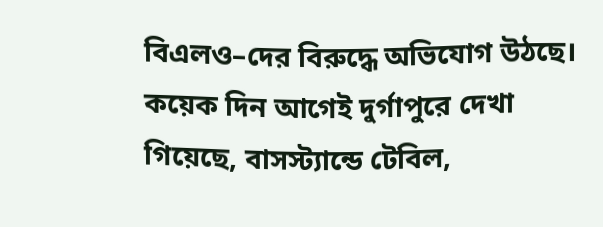বিএলও–দের বিরুদ্ধে অভিযোগ উঠছে। কয়েক দিন আগেই দুর্গাপুরে দেখা গিয়েছে, বাসস্ট্যান্ডে টেবিল,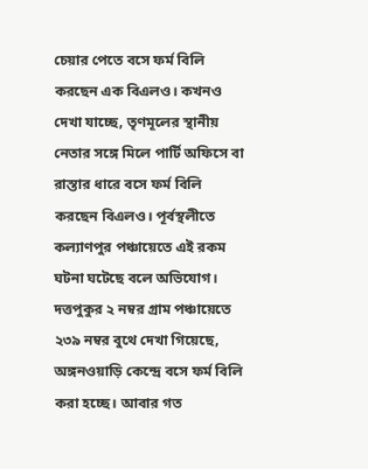চেয়ার পেতে বসে ফর্ম বিলি করছেন এক বিএলও। কখনও দেখা যাচ্ছে, তৃণমূলের স্থানীয় নেতার সঙ্গে মিলে পার্টি অফিসে বা রাস্তার ধারে বসে ফর্ম বিলি করছেন বিএলও। পূর্বস্থলীতে কল্যাণপুর পঞ্চায়েতে এই রকম ঘটনা ঘটেছে বলে অভিযোগ। দত্তপুকুর ২ নম্বর গ্রাম পঞ্চায়েতে ২৩৯ নম্বর বুথে দেখা গিয়েছে, অঙ্গনওয়াড়ি কেন্দ্রে বসে ফর্ম বিলি করা হচ্ছে। আবার গত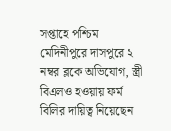সপ্তাহে পশ্চিম মেদিনীপুরে দাসপুরে ২ নম্বর ব্লকে অভিযোগ, স্ত্রী বিএলও হওয়ায় ফর্ম বিলির দায়িত্ব নিয়েছেন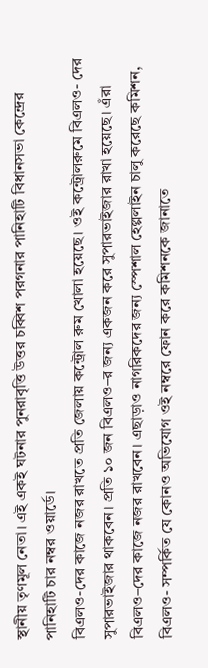স্থানীয় তৃণমূল নেতা। এই একই ঘটনার পুনরাবৃত্তি উত্তর চব্বিশ পরগনার পানিহাটি বিধানসভা কেন্দ্রের পানিহাটি চার নম্বর ওয়ার্ডে।
বিএলও-দের কাজে নজর রাখতে প্রতি জেলায় কন্ট্রোল রুম খোলা হয়েছে। ওই কন্ট্রোলরুমে বিএলও- দের সুপারভাইজার থাকবেন। প্রতি ১০ জন বিএলও–র জন্য একজন করে সুপারভাইজার রাখা হয়েছে। এঁরা বিএলও–দের কাজে নজর রাখবেন। এছাড়াও নাগরিকদের জন্য স্পেশাল হেল্পলাইন চালু করেছে কমিশন, বিএলও- সম্পর্কিত যে কোনও অভিযোগ ওই নম্বরে ফোন করে কমিশনকে জানাতে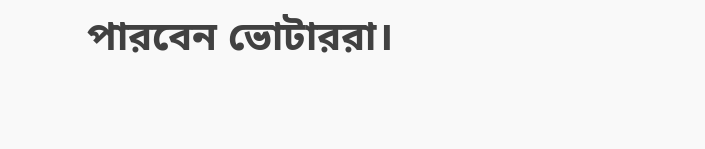পারবেন ভোটাররা।